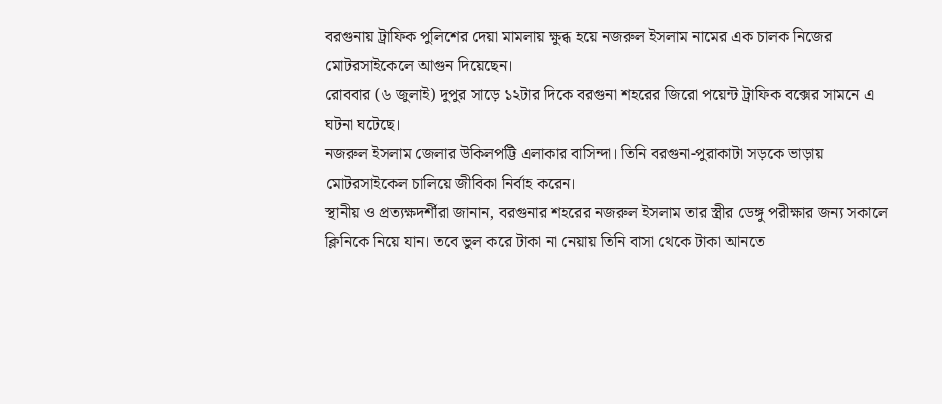বরগুনায় ট্রাফিক পুলিশের দেয়া মামলায় ক্ষুব্ধ হয়ে নজরুল ইসলাম নামের এক চালক নিজের মোটরসাইকেলে আগুন দিয়েছেন।
রোববার (৬ জুলাই) দুপুর সাড়ে ১২টার দিকে বরগুনা শহরের জিরো পয়েন্ট ট্রাফিক বক্সের সামনে এ ঘটনা ঘটেছে।
নজরুল ইসলাম জেলার উকিলপট্টি এলাকার বাসিন্দা। তিনি বরগুনা-পুরাকাটা সড়কে ভাড়ায় মোটরসাইকেল চালিয়ে জীবিকা নির্বাহ করেন।
স্থানীয় ও প্রত্যক্ষদর্শীরা জানান, বরগুনার শহরের নজরুল ইসলাম তার স্ত্রীর ডেঙ্গু পরীক্ষার জন্য সকালে ক্লিনিকে নিয়ে যান। তবে ভুল করে টাকা না নেয়ায় তিনি বাসা থেকে টাকা আনতে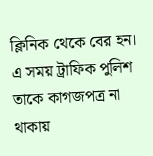ক্লিনিক থেকে বের হন। এ সময় ট্রাফিক পুলিশ তাকে কাগজপত্র না থাকায়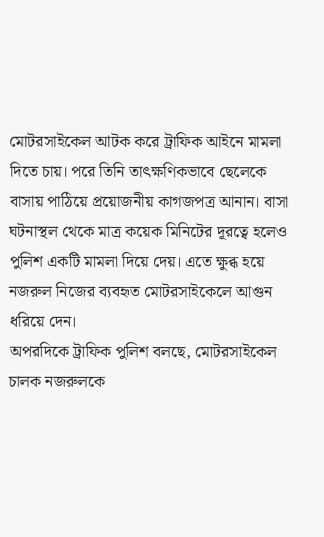মোটরসাইকেল আটক করে ট্রাফিক আইনে মামলা দিতে চায়। পরে তিনি তাৎক্ষণিকভাবে ছেলেকে বাসায় পাঠিয়ে প্রয়োজনীয় কাগজপত্র আনান। বাসা ঘটনাস্থল থেকে মাত্র কয়েক মিনিটের দূরত্বে হলেও পুলিশ একটি মামলা দিয়ে দেয়। এতে ক্ষুব্ধ হয়ে নজরুল নিজের ব্যবহৃত মোটরসাইকেলে আগুন ধরিয়ে দেন।
অপরদিকে ট্রাফিক পুলিশ বলছে, মোটরসাইকেল চালক নজরুলকে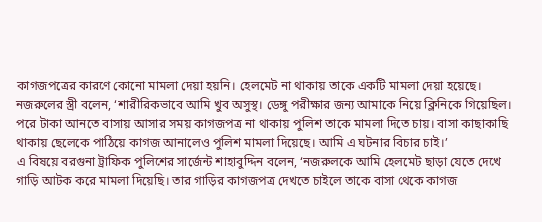কাগজপত্রের কারণে কোনো মামলা দেয়া হয়নি। হেলমেট না থাকায় তাকে একটি মামলা দেয়া হয়েছে।
নজরুলের স্ত্রী বলেন, ‘শারীরিকভাবে আমি খুব অসুস্থ। ডেঙ্গু পরীক্ষার জন্য আমাকে নিয়ে ক্লিনিকে গিয়েছিল। পরে টাকা আনতে বাসায় আসার সময় কাগজপত্র না থাকায় পুলিশ তাকে মামলা দিতে চায়। বাসা কাছাকাছি থাকায় ছেলেকে পাঠিয়ে কাগজ আনালেও পুলিশ মামলা দিয়েছে। আমি এ ঘটনার বিচার চাই।’
এ বিষয়ে বরগুনা ট্রাফিক পুলিশের সার্জেন্ট শাহাবুদ্দিন বলেন, ‘নজরুলকে আমি হেলমেট ছাড়া যেতে দেখে গাড়ি আটক করে মামলা দিয়েছি। তার গাড়ির কাগজপত্র দেখতে চাইলে তাকে বাসা থেকে কাগজ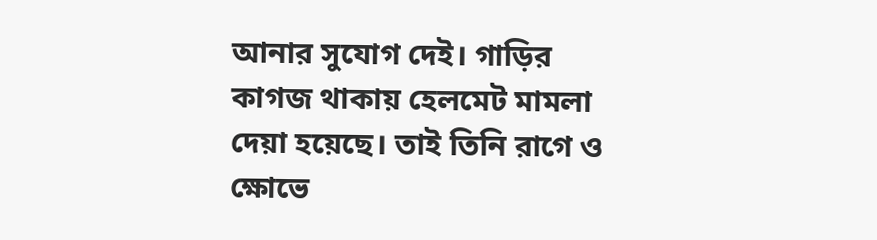আনার সুযোগ দেই। গাড়ির কাগজ থাকায় হেলমেট মামলা দেয়া হয়েছে। তাই তিনি রাগে ও ক্ষোভে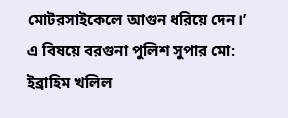মোটরসাইকেলে আগুন ধরিয়ে দেন।’
এ বিষয়ে বরগুনা পুলিশ সুপার মো: ইব্রাহিম খলিল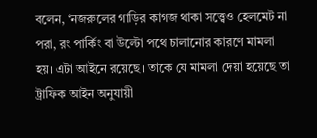বলেন, ‘নজরুলের গাড়ির কাগজ থাকা সত্ত্বেও হেলমেট না পরা, রং পার্কিং বা উল্টো পথে চালানোর কারণে মামলা হয়। এটা আইনে রয়েছে। তাকে যে মামলা দেয়া হয়েছে তা ট্রাফিক আইন অনুযায়ী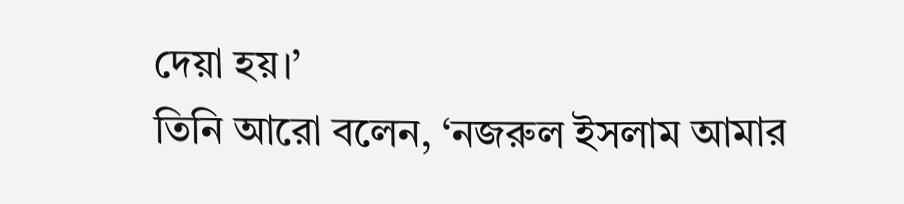দেয়া হয়।’
তিনি আরো বলেন, ‘নজরুল ইসলাম আমার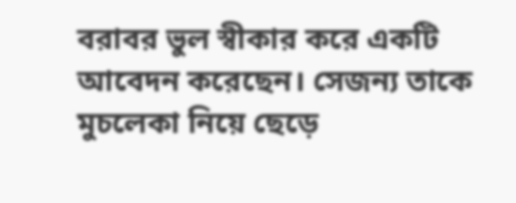বরাবর ভুল স্বীকার করে একটি আবেদন করেছেন। সেজন্য তাকে মুচলেকা নিয়ে ছেড়ে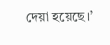দেয়া হয়েছে।’